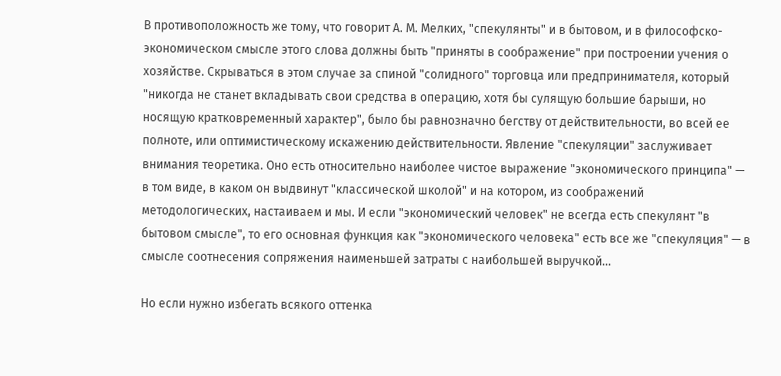В противоположность же тому, что говорит А. М. Мелких, "спекулянты" и в бытовом, и в философско-экономическом смысле этого слова должны быть "приняты в соображение" при построении учения о хозяйстве. Скрываться в этом случае за спиной "солидного" торговца или предпринимателя, который "никогда не станет вкладывать свои средства в операцию, хотя бы сулящую большие барыши, но носящую кратковременный характер", было бы равнозначно бегству от действительности, во всей ее полноте, или оптимистическому искажению действительности. Явление "спекуляции" заслуживает внимания теоретика. Оно есть относительно наиболее чистое выражение "экономического принципа" — в том виде, в каком он выдвинут "классической школой" и на котором, из соображений методологических, настаиваем и мы. И если "экономический человек" не всегда есть спекулянт "в бытовом смысле", то его основная функция как "экономического человека" есть все же "спекуляция" — в смысле соотнесения сопряжения наименьшей затраты с наибольшей выручкой…

Но если нужно избегать всякого оттенка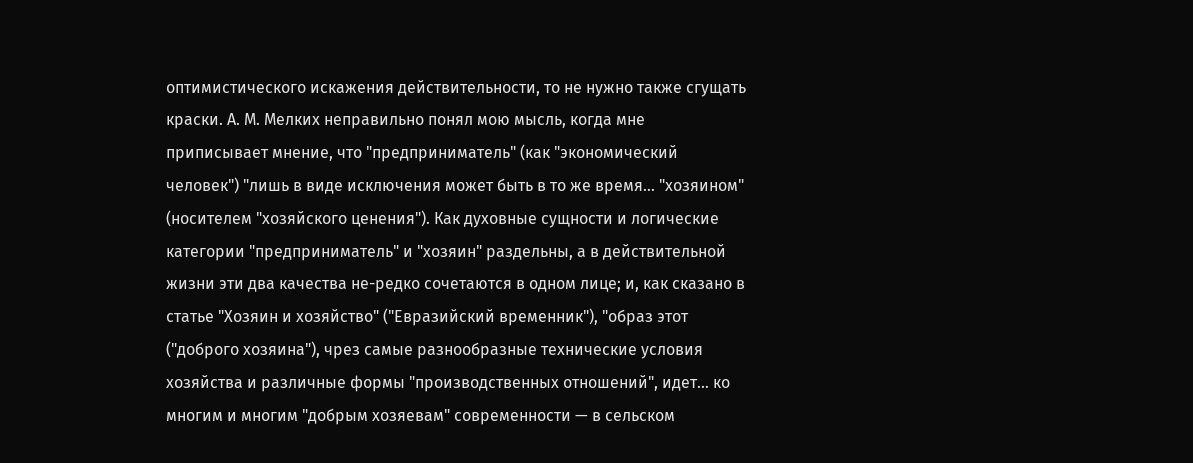оптимистического искажения действительности, то не нужно также сгущать краски. А. М. Мелких неправильно понял мою мысль, когда мне приписывает мнение, что "предприниматель" (как "экономический человек") "лишь в виде исключения может быть в то же время… "хозяином" (носителем "хозяйского ценения"). Как духовные сущности и логические категории "предприниматель" и "хозяин" раздельны, а в действительной жизни эти два качества не-редко сочетаются в одном лице; и, как сказано в статье "Хозяин и хозяйство" ("Евразийский временник"), "образ этот ("доброго хозяина"), чрез самые разнообразные технические условия хозяйства и различные формы "производственных отношений", идет… ко многим и многим "добрым хозяевам" современности — в сельском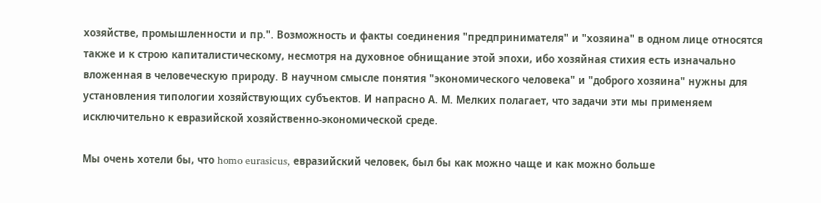хозяйстве, промышленности и пр.". Возможность и факты соединения "предпринимателя" и "хозяина" в одном лице относятся также и к строю капиталистическому, несмотря на духовное обнищание этой эпохи, ибо хозяйная стихия есть изначально вложенная в человеческую природу. В научном смысле понятия "экономического человека" и "доброго хозяина" нужны для установления типологии хозяйствующих субъектов. И напрасно А. М. Мелких полагает, что задачи эти мы применяем исключительно к евразийской хозяйственно-экономической среде.

Мы очень хотели бы, что homo eurasicus, евразийский человек, был бы как можно чаще и как можно больше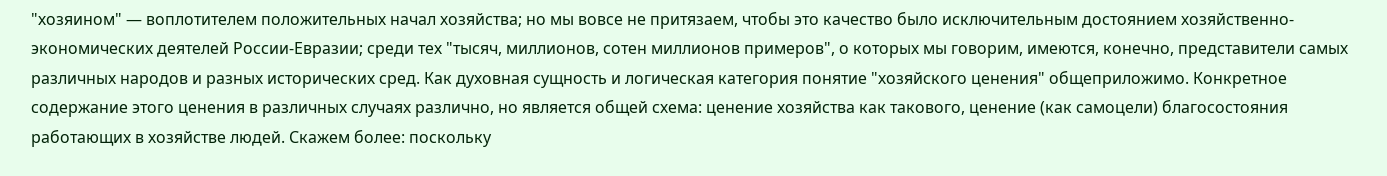"хозяином" — воплотителем положительных начал хозяйства; но мы вовсе не притязаем, чтобы это качество было исключительным достоянием хозяйственно-экономических деятелей России-Евразии; среди тех "тысяч, миллионов, сотен миллионов примеров", о которых мы говорим, имеются, конечно, представители самых различных народов и разных исторических сред. Как духовная сущность и логическая категория понятие "хозяйского ценения" общеприложимо. Конкретное содержание этого ценения в различных случаях различно, но является общей схема: ценение хозяйства как такового, ценение (как самоцели) благосостояния работающих в хозяйстве людей. Скажем более: поскольку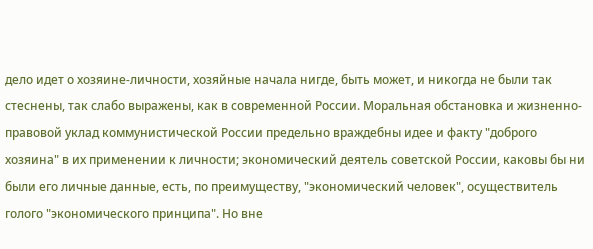дело идет о хозяине-личности, хозяйные начала нигде, быть может, и никогда не были так стеснены, так слабо выражены, как в современной России. Моральная обстановка и жизненно-правовой уклад коммунистической России предельно враждебны идее и факту "доброго хозяина" в их применении к личности; экономический деятель советской России, каковы бы ни были его личные данные, есть, по преимуществу, "экономический человек", осуществитель голого "экономического принципа". Но вне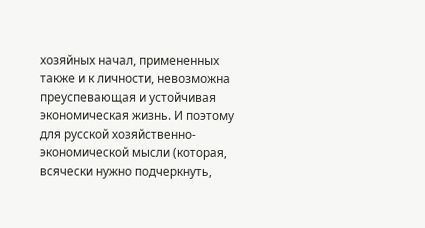хозяйных начал, примененных также и к личности, невозможна преуспевающая и устойчивая экономическая жизнь. И поэтому для русской хозяйственно-экономической мысли (которая, всячески нужно подчеркнуть,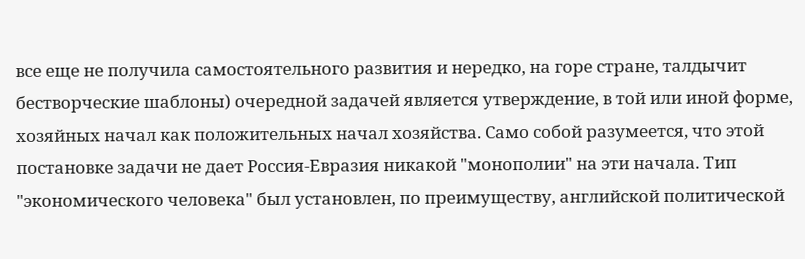все еще не получила самостоятельного развития и нередко, на горе стране, талдычит бестворческие шаблоны) очередной задачей является утверждение, в той или иной форме, хозяйных начал как положительных начал хозяйства. Само собой разумеется, что этой постановке задачи не дает Россия-Евразия никакой "монополии" на эти начала. Тип "экономического человека" был установлен, по преимуществу, английской политической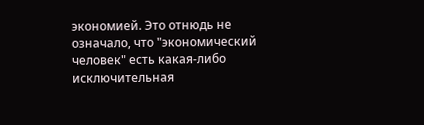экономией. Это отнюдь не означало, что "экономический человек" есть какая-либо исключительная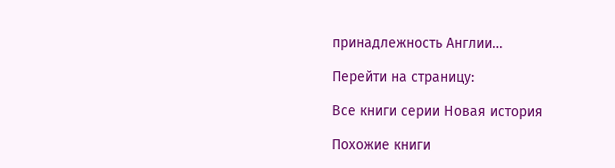принадлежность Англии…

Перейти на страницу:

Все книги серии Новая история

Похожие книги